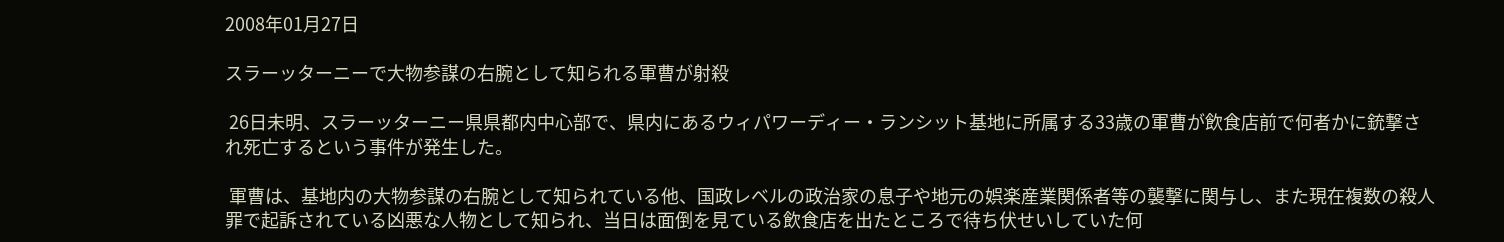2008年01月27日

スラーッターニーで大物参謀の右腕として知られる軍曹が射殺

 26日未明、スラーッターニー県県都内中心部で、県内にあるウィパワーディー・ランシット基地に所属する33歳の軍曹が飲食店前で何者かに銃撃され死亡するという事件が発生した。

 軍曹は、基地内の大物参謀の右腕として知られている他、国政レベルの政治家の息子や地元の娯楽産業関係者等の襲撃に関与し、また現在複数の殺人罪で起訴されている凶悪な人物として知られ、当日は面倒を見ている飲食店を出たところで待ち伏せいしていた何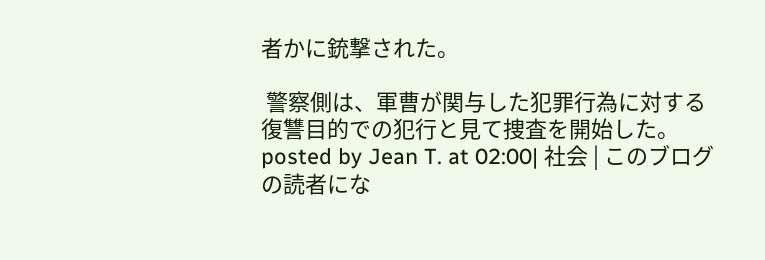者かに銃撃された。

 警察側は、軍曹が関与した犯罪行為に対する復讐目的での犯行と見て捜査を開始した。
posted by Jean T. at 02:00| 社会 | このブログの読者にな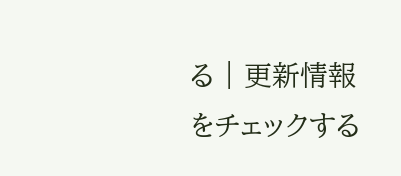る | 更新情報をチェックする